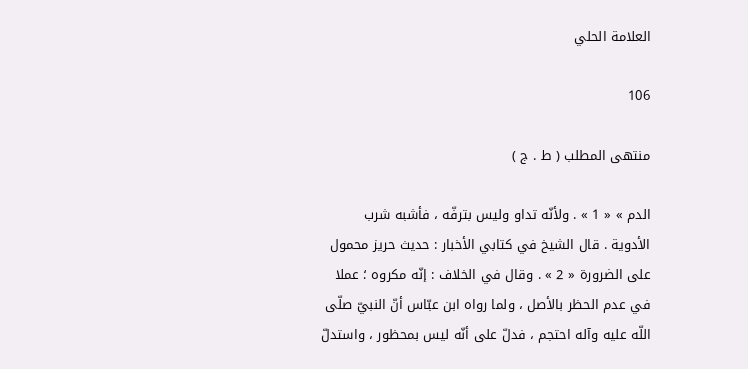العلامة الحلي

106

منتهى المطلب ( ط . ج )

الدم » « 1 » . ولأنّه تداو وليس بترفّه ، فأشبه شرب الأدوية . قال الشيخ في كتابي الأخبار : حديث حريز محمول على الضرورة « 2 » . وقال في الخلاف : إنّه مكروه ؛ عملا في عدم الحظر بالأصل ، ولما رواه ابن عبّاس أنّ النبيّ صلّى اللّه عليه وآله احتجم ، فدلّ على أنّه ليس بمحظور ، واستدلّ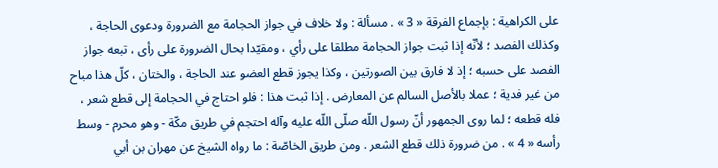على الكراهية : بإجماع الفرقة « 3 » . مسألة : ولا خلاف في جواز الحجامة مع الضرورة ودعوى الحاجة ، وكذلك الفصد ؛ لأنّه إذا ثبت جواز الحجامة مطلقا على رأي ، ومقيّدا بحال الضرورة على رأى ، تبعه جواز الفصد على حسبه ؛ إذ لا فارق بين الصورتين ، وكذا يجوز قطع العضو عند الحاجة ، والختان ، كلّ هذا مباح من غير فدية ؛ عملا بالأصل السالم عن المعارض . إذا ثبت هذا : فلو احتاج في الحجامة إلى قطع شعر ، فله قطعه ؛ لما روى الجمهور أنّ رسول اللّه صلّى اللّه عليه وآله احتجم في طريق مكّة - وهو محرم - وسط رأسه « 4 » . من ضرورة ذلك قطع الشعر . ومن طريق الخاصّة : ما رواه الشيخ عن مهران بن أبي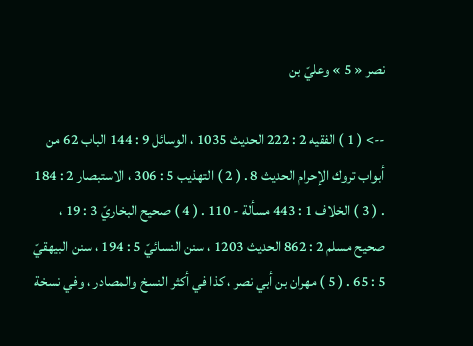نصر « 5 » وعليّ بن

--> ( 1 ) الفقيه 2 : 222 الحديث 1035 ، الوسائل 9 : 144 الباب 62 من أبواب تروك الإحرام الحديث 8 . ( 2 ) التهذيب 5 : 306 ، الاستبصار 2 : 184 . ( 3 ) الخلاف 1 : 443 مسألة - 110 . ( 4 ) صحيح البخاريّ 3 : 19 ، صحيح مسلم 2 : 862 الحديث 1203 ، سنن النسائيّ 5 : 194 ، سنن البيهقيّ 5 : 65 . ( 5 ) مهران بن أبي نصر ، كذا في أكثر النسخ والمصادر ، وفي نسخة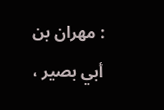: مهران بن أبي بصير ،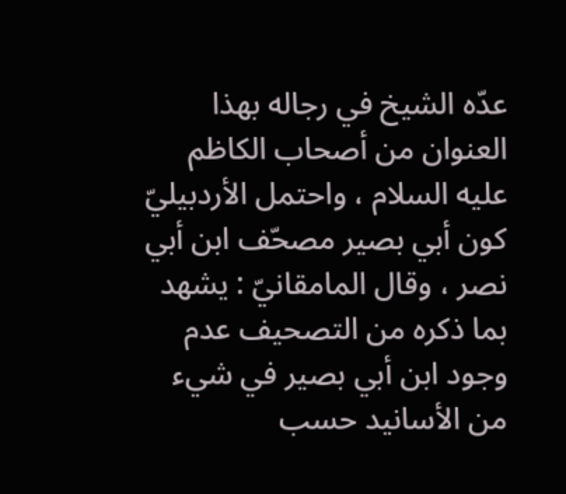عدّه الشيخ في رجاله بهذا العنوان من أصحاب الكاظم عليه السلام ، واحتمل الأردبيليّ كون أبي بصير مصحّف ابن أبي نصر ، وقال المامقانيّ : يشهد بما ذكره من التصحيف عدم وجود ابن أبي بصير في شيء من الأسانيد حسب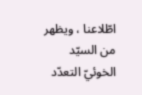اطّلاعنا ، ويظهر من السيّد الخوئيّ التعدّد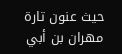حيث عنون تارة مهران بن أبي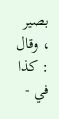بصير ، وقال : كذا في -